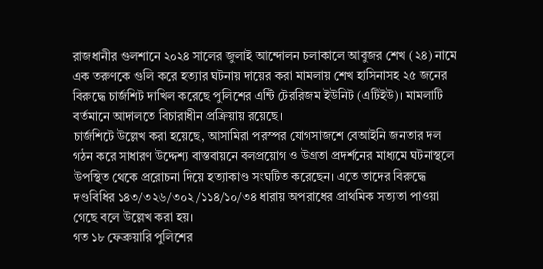রাজধানীর গুলশানে ২০২৪ সালের জুলাই আন্দোলন চলাকালে আবুজর শেখ (২৪) নামে এক তরুণকে গুলি করে হত্যার ঘটনায় দায়ের করা মামলায় শেখ হাসিনাসহ ২৫ জনের বিরুদ্ধে চার্জশিট দাখিল করেছে পুলিশের এন্টি টেররিজম ইউনিট (এটিইউ)। মামলাটি বর্তমানে আদালতে বিচারাধীন প্রক্রিয়ায় রয়েছে।
চার্জশিটে উল্লেখ করা হয়েছে, আসামিরা পরস্পর যোগসাজশে বেআইনি জনতার দল গঠন করে সাধারণ উদ্দেশ্য বাস্তবায়নে বলপ্রয়োগ ও উগ্রতা প্রদর্শনের মাধ্যমে ঘটনাস্থলে উপস্থিত থেকে প্ররোচনা দিয়ে হত্যাকাণ্ড সংঘটিত করেছেন। এতে তাদের বিরুদ্ধে দণ্ডবিধির ১৪৩/৩২৬/৩০২/১১৪/১০/৩৪ ধারায় অপরাধের প্রাথমিক সত্যতা পাওয়া গেছে বলে উল্লেখ করা হয়।
গত ১৮ ফেব্রুয়ারি পুলিশের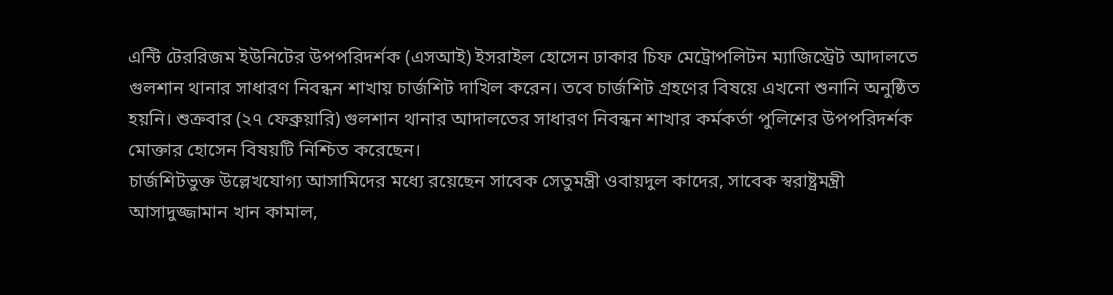এন্টি টেররিজম ইউনিটের উপপরিদর্শক (এসআই) ইসরাইল হোসেন ঢাকার চিফ মেট্রোপলিটন ম্যাজিস্ট্রেট আদালতে গুলশান থানার সাধারণ নিবন্ধন শাখায় চার্জশিট দাখিল করেন। তবে চার্জশিট গ্রহণের বিষয়ে এখনো শুনানি অনুষ্ঠিত হয়নি। শুক্রবার (২৭ ফেব্রুয়ারি) গুলশান থানার আদালতের সাধারণ নিবন্ধন শাখার কর্মকর্তা পুলিশের উপপরিদর্শক মোক্তার হোসেন বিষয়টি নিশ্চিত করেছেন।
চার্জশিটভুক্ত উল্লেখযোগ্য আসামিদের মধ্যে রয়েছেন সাবেক সেতুমন্ত্রী ওবায়দুল কাদের, সাবেক স্বরাষ্ট্রমন্ত্রী আসাদুজ্জামান খান কামাল,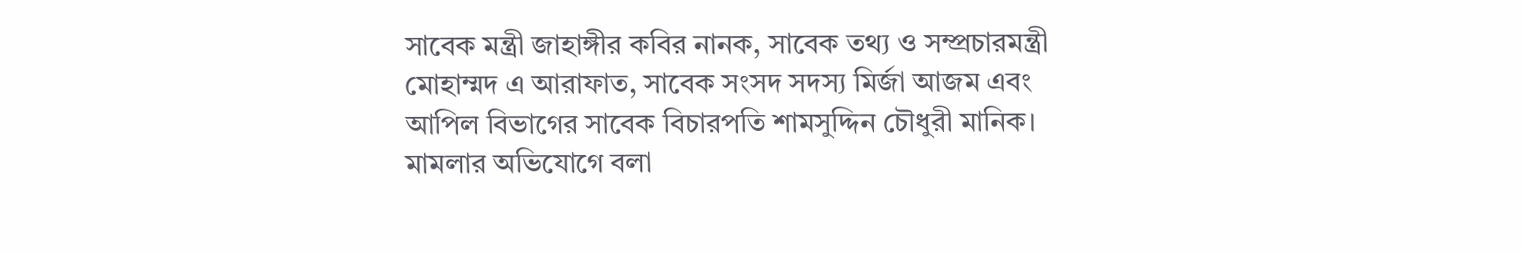সাবেক মন্ত্রী জাহাঙ্গীর কবির নানক, সাবেক তথ্য ও সম্প্রচারমন্ত্রী মোহাম্মদ এ আরাফাত, সাবেক সংসদ সদস্য মির্জা আজম এবং আপিল বিভাগের সাবেক বিচারপতি শামসুদ্দিন চৌধুরী মানিক।
মামলার অভিযোগে বলা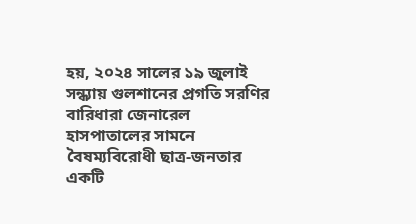হয়, ২০২৪ সালের ১৯ জুলাই সন্ধ্যায় গুলশানের প্রগতি সরণির বারিধারা জেনারেল হাসপাতালের সামনে বৈষম্যবিরোধী ছাত্র-জনতার একটি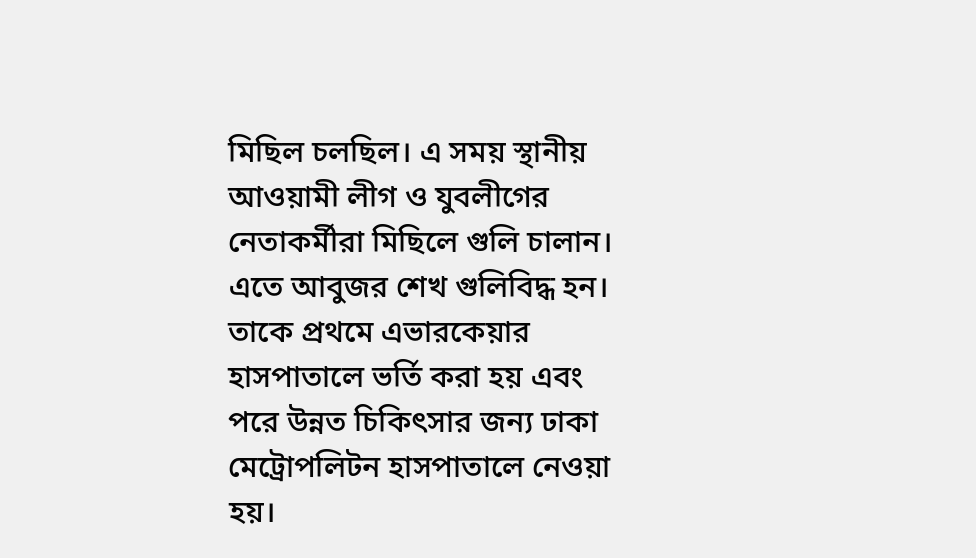মিছিল চলছিল। এ সময় স্থানীয় আওয়ামী লীগ ও যুবলীগের নেতাকর্মীরা মিছিলে গুলি চালান। এতে আবুজর শেখ গুলিবিদ্ধ হন। তাকে প্রথমে এভারকেয়ার হাসপাতালে ভর্তি করা হয় এবং পরে উন্নত চিকিৎসার জন্য ঢাকা মেট্রোপলিটন হাসপাতালে নেওয়া হয়।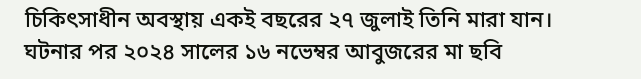চিকিৎসাধীন অবস্থায় একই বছরের ২৭ জুলাই তিনি মারা যান।
ঘটনার পর ২০২৪ সালের ১৬ নভেম্বর আবুজরের মা ছবি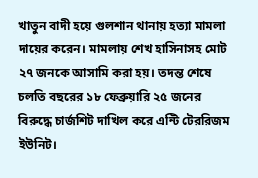খাতুন বাদী হয়ে গুলশান থানায় হত্যা মামলা দায়ের করেন। মামলায় শেখ হাসিনাসহ মোট ২৭ জনকে আসামি করা হয়। তদন্ত শেষে চলতি বছরের ১৮ ফেব্রুয়ারি ২৫ জনের বিরুদ্ধে চার্জশিট দাখিল করে এন্টি টেররিজম ইউনিট।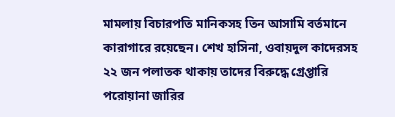মামলায় বিচারপতি মানিকসহ তিন আসামি বর্তমানে কারাগারে রয়েছেন। শেখ হাসিনা, ওবায়দুল কাদেরসহ ২২ জন পলাতক থাকায় তাদের বিরুদ্ধে গ্রেপ্তারি পরোয়ানা জারির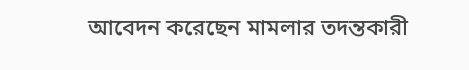আবেদন করেছেন মামলার তদন্তকারী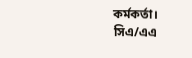কর্মকর্তা।
সিএ/এএ